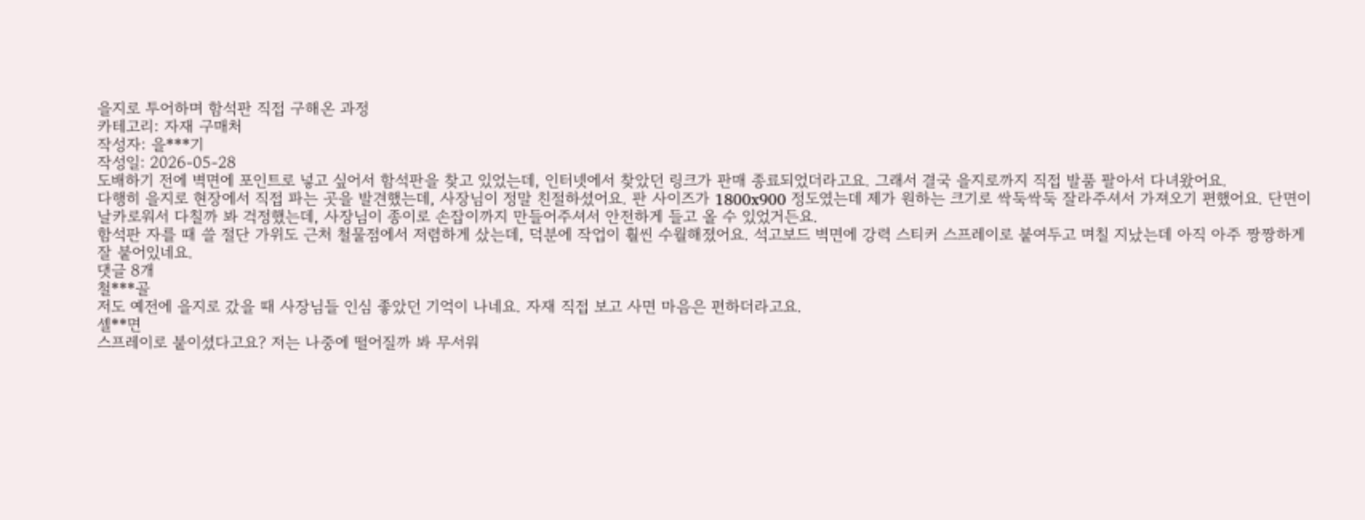을지로 투어하며 함석판 직접 구해온 과정
카테고리: 자재 구매처
작성자: 을***기
작성일: 2026-05-28
도배하기 전에 벽면에 포인트로 넣고 싶어서 함석판을 찾고 있었는데, 인터넷에서 찾았던 링크가 판매 종료되었더라고요. 그래서 결국 을지로까지 직접 발품 팔아서 다녀왔어요.
다행히 을지로 현장에서 직접 파는 곳을 발견했는데, 사장님이 정말 친절하셨어요. 판 사이즈가 1800x900 정도였는데 제가 원하는 크기로 싹둑싹둑 잘라주셔서 가져오기 편했어요. 단면이 날카로워서 다칠까 봐 걱정했는데, 사장님이 종이로 손잡이까지 만들어주셔서 안전하게 들고 올 수 있었거든요.
함석판 자를 때 쓸 절단 가위도 근처 철물점에서 저렴하게 샀는데, 덕분에 작업이 훨씬 수월해졌어요. 석고보드 벽면에 강력 스티커 스프레이로 붙여두고 며칠 지났는데 아직 아주 짱짱하게 잘 붙어있네요.
댓글 8개
철***골
저도 예전에 을지로 갔을 때 사장님들 인심 좋았던 기억이 나네요. 자재 직접 보고 사면 마음은 편하더라고요.
셀**면
스프레이로 붙이셨다고요? 저는 나중에 떨어질까 봐 무서워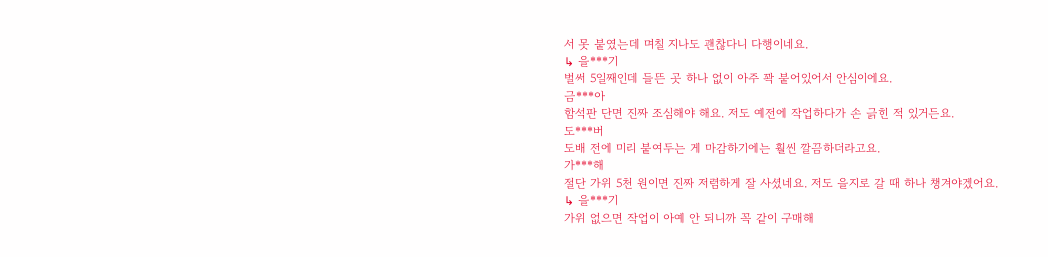서 못 붙였는데 며칠 지나도 괜찮다니 다행이네요.
↳ 을***기
벌써 5일째인데 들뜬 곳 하나 없이 아주 꽉 붙어있어서 안심이에요.
금***아
함석판 단면 진짜 조심해야 해요. 저도 예전에 작업하다가 손 긁힌 적 있거든요.
도***버
도배 전에 미리 붙여두는 게 마감하기에는 훨씬 깔끔하더라고요.
가***해
절단 가위 5천 원이면 진짜 저렴하게 잘 사셨네요. 저도 을지로 갈 때 하나 챙겨야겠어요.
↳ 을***기
가위 없으면 작업이 아예 안 되니까 꼭 같이 구매해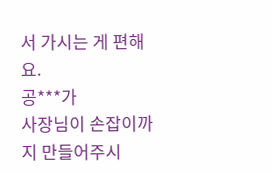서 가시는 게 편해요.
공***가
사장님이 손잡이까지 만들어주시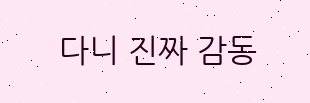다니 진짜 감동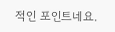적인 포인트네요.